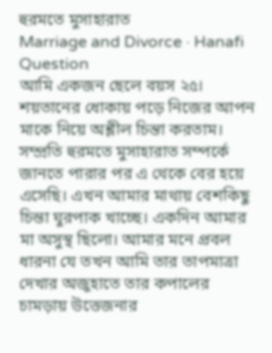হুরমতে মুসাহারাত
Marriage and Divorce · Hanafi
Question
আমি একজন ছেলে বয়স ২৫। শয়তানের ধোকায় পড়ে নিজের আপন মাকে নিয়ে অশ্লীল চিন্তা করতাম। সম্প্রতি হুরমতে মুসাহারাত সম্পর্কে জানতে পারার পর এ থেকে বের হয়ে এসেছি। এখন আমার মাথায় বেশকিছু চিন্তা ঘুরপাক খাচ্ছে। একদিন আমার মা অসুস্থ ছিলো। আমার মনে প্রবল ধারনা যে তখন আমি তার তাপমাত্রা দেখার অজুহাতে তার কপালের চামড়ায় উত্তেজনার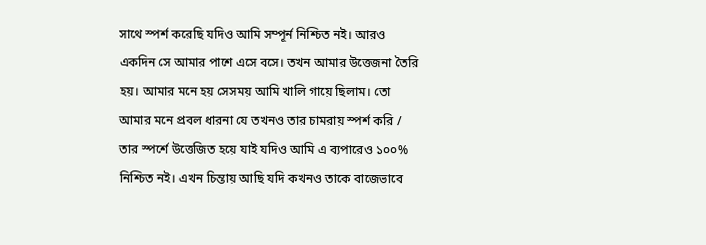সাথে স্পর্শ করেছি যদিও আমি সম্পূর্ন নিশ্চিত নই। আরও একদিন সে আমার পাশে এসে বসে। তখন আমার উত্তেজনা তৈরি হয়। আমার মনে হয় সেসময় আমি খালি গায়ে ছিলাম। তো আমার মনে প্রবল ধারনা যে তখনও তার চামরায় স্পর্শ করি / তার স্পর্শে উত্তেজিত হয়ে যাই যদিও আমি এ ব্যপারেও ১০০% নিশ্চিত নই। এখন চিন্তায় আছি যদি কখনও তাকে বাজেভাবে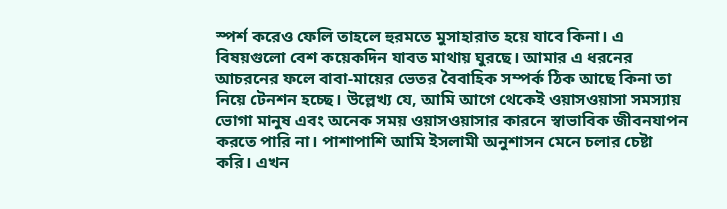স্পর্শ করেও ফেলি তাহলে হুরমতে মুসাহারাত হয়ে যাবে কিনা। এ বিষয়গুলো বেশ কয়েকদিন যাবত মাথায় ঘুরছে। আমার এ ধরনের আচরনের ফলে বাবা-মায়ের ভেতর বৈবাহিক সম্পর্ক ঠিক আছে কিনা তা নিয়ে টেনশন হচ্ছে। উল্লেখ্য যে, আমি আগে থেকেই ওয়াসওয়াসা সমস্যায় ভোগা মানুষ এবং অনেক সময় ওয়াসওয়াসার কারনে স্বাভাবিক জীবনযাপন করতে পারি না। পাশাপাশি আমি ইসলামী অনুশাসন মেনে চলার চেষ্টা করি। এখন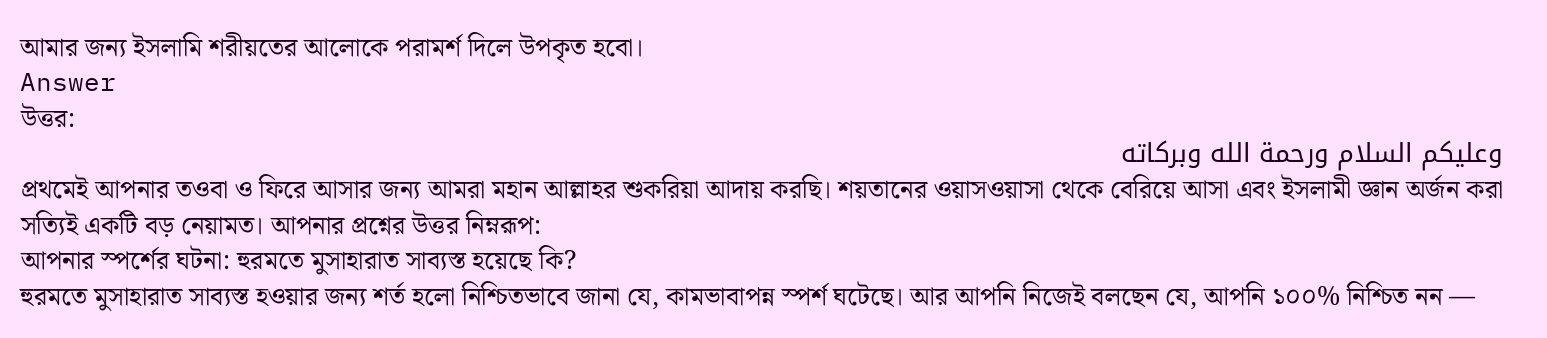আমার জন্য ইসলামি শরীয়তের আলোকে পরামর্শ দিলে উপকৃত হবো।
Answer
উত্তর:
وعليكم السلام ورحمة الله وبركاته
প্রথমেই আপনার তওবা ও ফিরে আসার জন্য আমরা মহান আল্লাহর শুকরিয়া আদায় করছি। শয়তানের ওয়াসওয়াসা থেকে বেরিয়ে আসা এবং ইসলামী জ্ঞান অর্জন করা সত্যিই একটি বড় নেয়ামত। আপনার প্রশ্নের উত্তর নিম্নরূপ:
আপনার স্পর্শের ঘটনা: হুরমতে মুসাহারাত সাব্যস্ত হয়েছে কি?
হুরমতে মুসাহারাত সাব্যস্ত হওয়ার জন্য শর্ত হলো নিশ্চিতভাবে জানা যে, কামভাবাপন্ন স্পর্শ ঘটেছে। আর আপনি নিজেই বলছেন যে, আপনি ১০০% নিশ্চিত নন —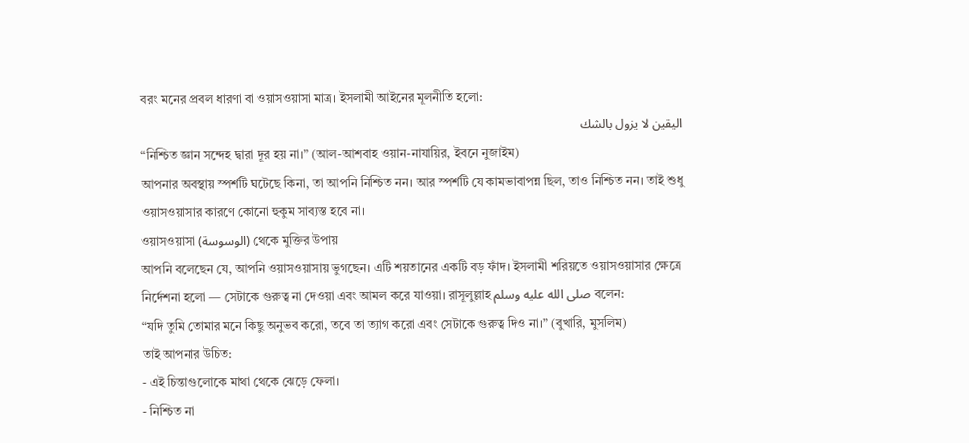বরং মনের প্রবল ধারণা বা ওয়াসওয়াসা মাত্র। ইসলামী আইনের মূলনীতি হলো:
اليقين لا يزول بالشك
“নিশ্চিত জ্ঞান সন্দেহ দ্বারা দূর হয় না।” (আল-আশবাহ ওয়ান-নাযায়ির, ইবনে নুজাইম)
আপনার অবস্থায় স্পর্শটি ঘটেছে কিনা, তা আপনি নিশ্চিত নন। আর স্পর্শটি যে কামভাবাপন্ন ছিল, তাও নিশ্চিত নন। তাই শুধু ওয়াসওয়াসার কারণে কোনো হুকুম সাব্যস্ত হবে না।
ওয়াসওয়াসা (الوسوسة) থেকে মুক্তির উপায়
আপনি বলেছেন যে, আপনি ওয়াসওয়াসায় ভুগছেন। এটি শয়তানের একটি বড় ফাঁদ। ইসলামী শরিয়তে ওয়াসওয়াসার ক্ষেত্রে নির্দেশনা হলো — সেটাকে গুরুত্ব না দেওয়া এবং আমল করে যাওয়া। রাসূলুল্লাহ صلى الله عليه وسلم বলেন:
“যদি তুমি তোমার মনে কিছু অনুভব করো, তবে তা ত্যাগ করো এবং সেটাকে গুরুত্ব দিও না।” (বুখারি, মুসলিম)
তাই আপনার উচিত:
- এই চিন্তাগুলোকে মাথা থেকে ঝেড়ে ফেলা।
- নিশ্চিত না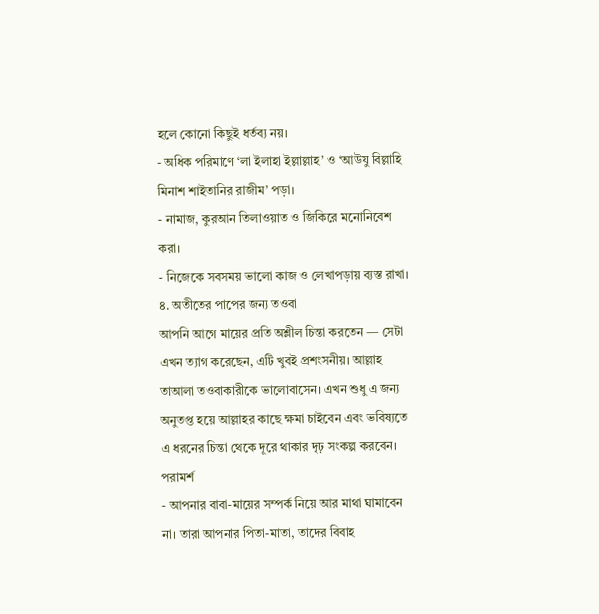হলে কোনো কিছুই ধর্তব্য নয়।
- অধিক পরিমাণে ‘লা ইলাহা ইল্লাল্লাহ’ ও ‘আউযু বিল্লাহি মিনাশ শাইতানির রাজীম’ পড়া।
- নামাজ, কুরআন তিলাওয়াত ও জিকিরে মনোনিবেশ করা।
- নিজেকে সবসময় ভালো কাজ ও লেখাপড়ায় ব্যস্ত রাখা।
৪. অতীতের পাপের জন্য তওবা
আপনি আগে মায়ের প্রতি অশ্লীল চিন্তা করতেন — সেটা এখন ত্যাগ করেছেন, এটি খুবই প্রশংসনীয়। আল্লাহ তাআলা তওবাকারীকে ভালোবাসেন। এখন শুধু এ জন্য অনুতপ্ত হয়ে আল্লাহর কাছে ক্ষমা চাইবেন এবং ভবিষ্যতে এ ধরনের চিন্তা থেকে দূরে থাকার দৃঢ় সংকল্প করবেন।
পরামর্শ
- আপনার বাবা-মায়ের সম্পর্ক নিয়ে আর মাথা ঘামাবেন না। তারা আপনার পিতা-মাতা, তাদের বিবাহ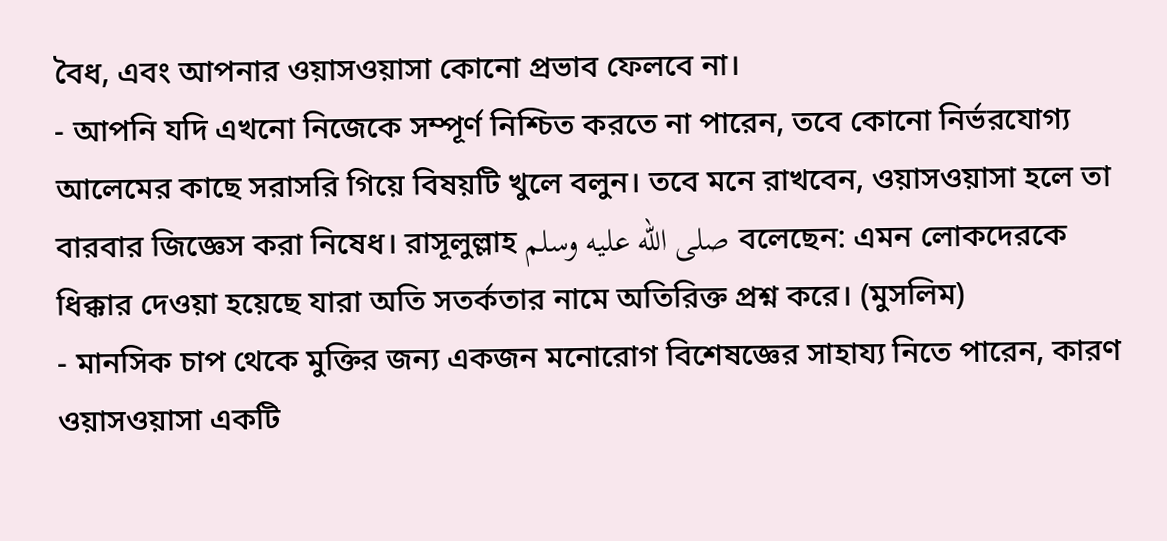বৈধ, এবং আপনার ওয়াসওয়াসা কোনো প্রভাব ফেলবে না।
- আপনি যদি এখনো নিজেকে সম্পূর্ণ নিশ্চিত করতে না পারেন, তবে কোনো নির্ভরযোগ্য আলেমের কাছে সরাসরি গিয়ে বিষয়টি খুলে বলুন। তবে মনে রাখবেন, ওয়াসওয়াসা হলে তা বারবার জিজ্ঞেস করা নিষেধ। রাসূলুল্লাহ صلى الله عليه وسلم বলেছেন: এমন লোকদেরকে ধিক্কার দেওয়া হয়েছে যারা অতি সতর্কতার নামে অতিরিক্ত প্রশ্ন করে। (মুসলিম)
- মানসিক চাপ থেকে মুক্তির জন্য একজন মনোরোগ বিশেষজ্ঞের সাহায্য নিতে পারেন, কারণ ওয়াসওয়াসা একটি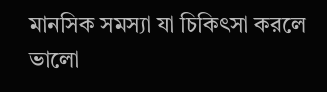মানসিক সমস্যা যা চিকিৎসা করলে ভালো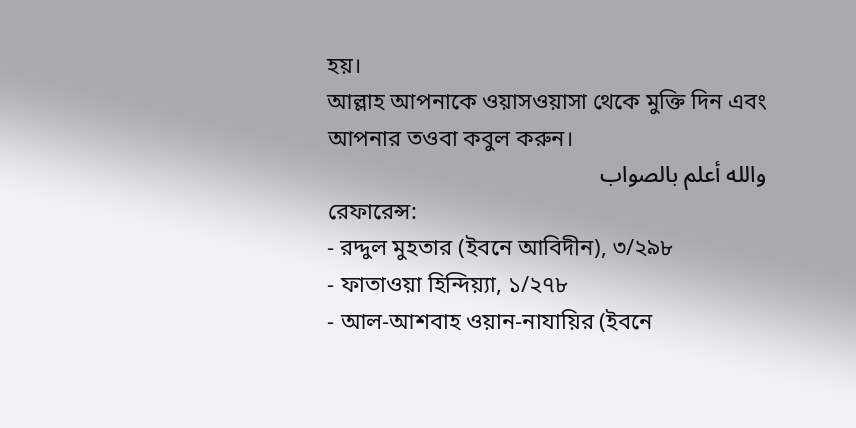হয়।
আল্লাহ আপনাকে ওয়াসওয়াসা থেকে মুক্তি দিন এবং আপনার তওবা কবুল করুন।
والله أعلم بالصواب
রেফারেন্স:
- রদ্দুল মুহতার (ইবনে আবিদীন), ৩/২৯৮
- ফাতাওয়া হিন্দিয়্যা, ১/২৭৮
- আল-আশবাহ ওয়ান-নাযায়ির (ইবনে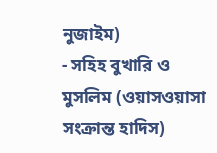নুজাইম)
- সহিহ বুখারি ও মুসলিম (ওয়াসওয়াসা সংক্রান্ত হাদিস)